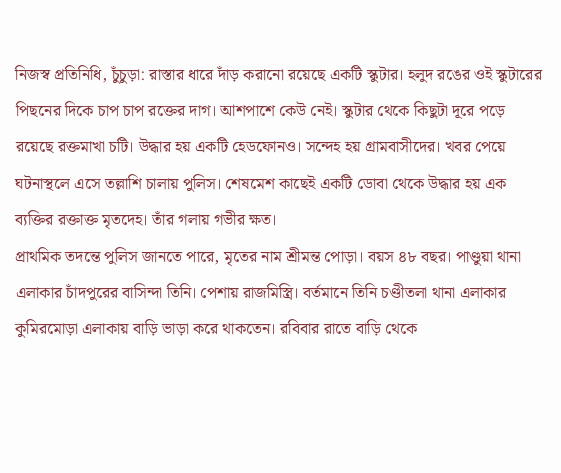নিজস্ব প্রতিনিধি, চুঁচুড়া: রাস্তার ধারে দাঁড় করানো রয়েছে একটি স্কুটার। হলুদ রঙের ওই স্কুটারের পিছনের দিকে চাপ চাপ রক্তের দাগ। আশপাশে কেউ নেই। স্কুটার থেকে কিছুটা দূরে পড়ে রয়েছে রক্তমাখা চটি। উদ্ধার হয় একটি হেডফোনও। সন্দেহ হয় গ্রামবাসীদের। খবর পেয়ে ঘটনাস্থলে এসে তল্লাশি চালায় পুলিস। শেষমেশ কাছেই একটি ডোবা থেকে উদ্ধার হয় এক ব্যক্তির রক্তাক্ত মৃতদেহ। তাঁর গলায় গভীর ক্ষত।
প্রাথমিক তদন্তে পুলিস জানতে পারে, মৃতের নাম শ্রীমন্ত পোড়া। বয়স ৪৮ বছর। পাণ্ডুয়া থানা এলাকার চাঁদপুরের বাসিন্দা তিনি। পেশায় রাজমিস্ত্রি। বর্তমানে তিনি চণ্ডীতলা থানা এলাকার কুমিরমোড়া এলাকায় বাড়ি ভাড়া করে থাকতেন। রবিবার রাতে বাড়ি থেকে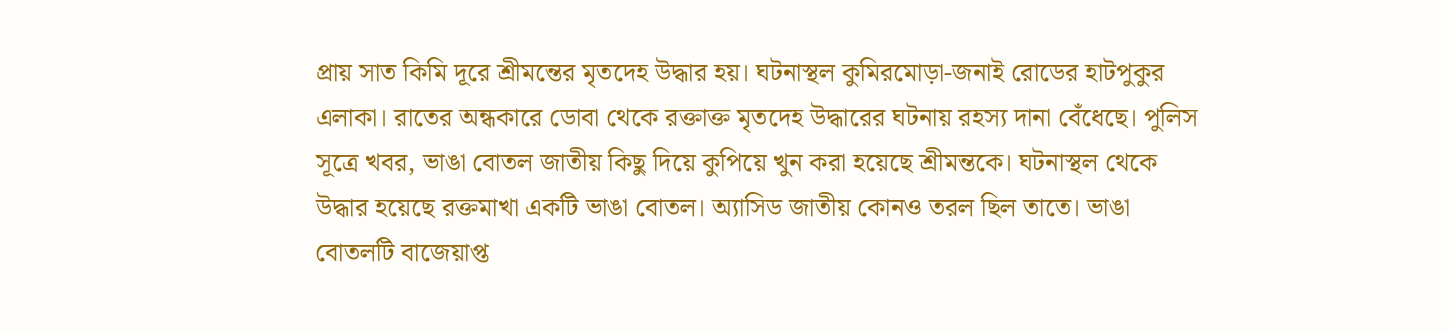প্রায় সাত কিমি দূরে শ্রীমন্তের মৃতদেহ উদ্ধার হয়। ঘটনাস্থল কুমিরমোড়া-জনাই রোডের হাটপুকুর এলাকা। রাতের অন্ধকারে ডোবা থেকে রক্তাক্ত মৃতদেহ উদ্ধারের ঘটনায় রহস্য দানা বেঁধেছে। পুলিস সূত্রে খবর, ভাঙা বোতল জাতীয় কিছু দিয়ে কুপিয়ে খুন করা হয়েছে শ্রীমন্তকে। ঘটনাস্থল থেকে উদ্ধার হয়েছে রক্তমাখা একটি ভাঙা বোতল। অ্যাসিড জাতীয় কোনও তরল ছিল তাতে। ভাঙা বোতলটি বাজেয়াপ্ত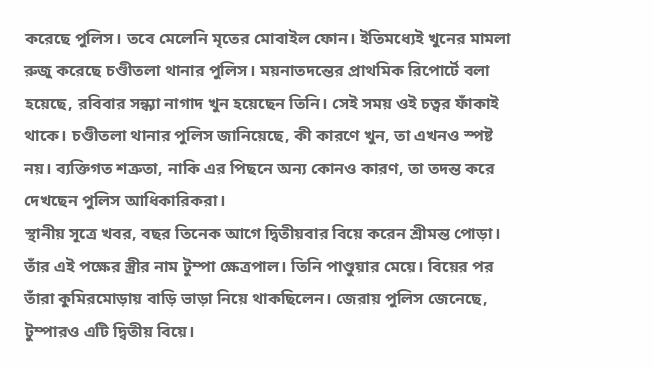করেছে পুলিস। তবে মেলেনি মৃতের মোবাইল ফোন। ইতিমধ্যেই খুনের মামলা রুজু করেছে চণ্ডীতলা থানার পুলিস। ময়নাতদন্তের প্রাথমিক রিপোর্টে বলা হয়েছে, রবিবার সন্ধ্যা নাগাদ খুন হয়েছেন তিনি। সেই সময় ওই চত্বর ফাঁকাই থাকে। চণ্ডীতলা থানার পুলিস জানিয়েছে, কী কারণে খুন, তা এখনও স্পষ্ট নয়। ব্যক্তিগত শত্রুতা, নাকি এর পিছনে অন্য কোনও কারণ, তা তদন্ত করে দেখছেন পুলিস আধিকারিকরা।
স্থানীয় সূত্রে খবর, বছর তিনেক আগে দ্বিতীয়বার বিয়ে করেন শ্রীমন্ত পোড়া। তাঁর এই পক্ষের স্ত্রীর নাম টুম্পা ক্ষেত্রপাল। তিনি পাণ্ডুয়ার মেয়ে। বিয়ের পর তাঁরা কুমিরমোড়ায় বাড়ি ভাড়া নিয়ে থাকছিলেন। জেরায় পুলিস জেনেছে, টুম্পারও এটি দ্বিতীয় বিয়ে।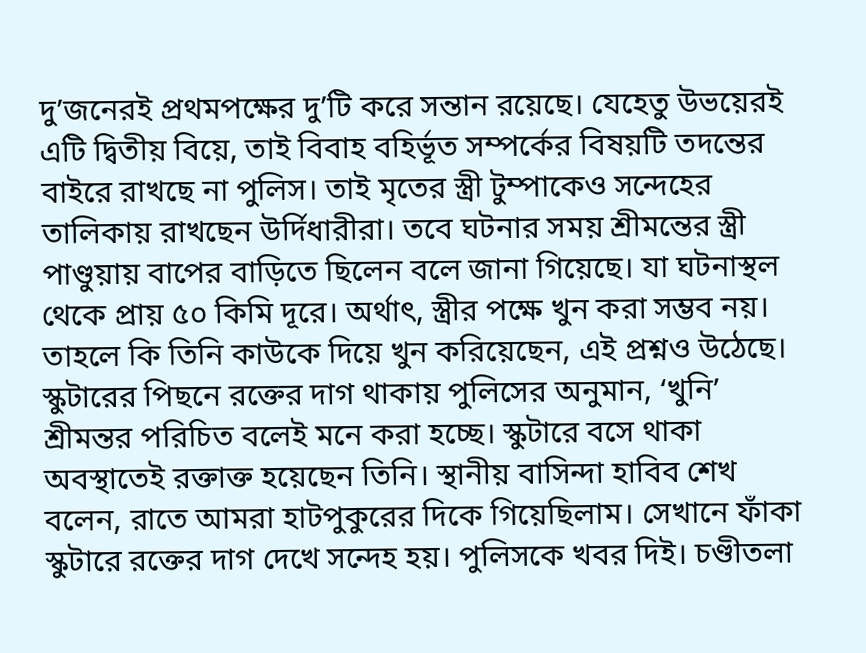দু’জনেরই প্রথমপক্ষের দু’টি করে সন্তান রয়েছে। যেহেতু উভয়েরই এটি দ্বিতীয় বিয়ে, তাই বিবাহ বহির্ভূত সম্পর্কের বিষয়টি তদন্তের বাইরে রাখছে না পুলিস। তাই মৃতের স্ত্রী টুম্পাকেও সন্দেহের তালিকায় রাখছেন উর্দিধারীরা। তবে ঘটনার সময় শ্রীমন্তের স্ত্রী পাণ্ডুয়ায় বাপের বাড়িতে ছিলেন বলে জানা গিয়েছে। যা ঘটনাস্থল থেকে প্রায় ৫০ কিমি দূরে। অর্থাৎ, স্ত্রীর পক্ষে খুন করা সম্ভব নয়। তাহলে কি তিনি কাউকে দিয়ে খুন করিয়েছেন, এই প্রশ্নও উঠেছে।
স্কুটারের পিছনে রক্তের দাগ থাকায় পুলিসের অনুমান, ‘খুনি’ শ্রীমন্তর পরিচিত বলেই মনে করা হচ্ছে। স্কুটারে বসে থাকা অবস্থাতেই রক্তাক্ত হয়েছেন তিনি। স্থানীয় বাসিন্দা হাবিব শেখ বলেন, রাতে আমরা হাটপুকুরের দিকে গিয়েছিলাম। সেখানে ফাঁকা স্কুটারে রক্তের দাগ দেখে সন্দেহ হয়। পুলিসকে খবর দিই। চণ্ডীতলা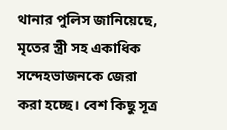থানার পুলিস জানিয়েছে, মৃতের স্ত্রী সহ একাধিক সন্দেহভাজনকে জেরা করা হচ্ছে। বেশ কিছু সূত্র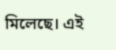মিলেছে। এই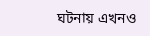ঘটনায় এখনও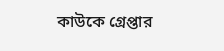কাউকে গ্রেপ্তার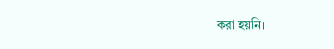করা হয়নি।